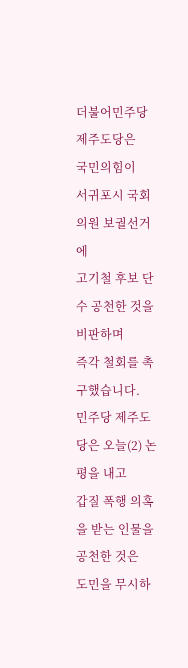더불어민주당 제주도당은
국민의힘이
서귀포시 국회의원 보궐선거에
고기철 후보 단수 공천한 것을 비판하며
즉각 철회를 촉구했습니다.
민주당 제주도당은 오늘(2) 논평을 내고
갑질 폭행 의혹을 받는 인물을 공천한 것은
도민을 무시하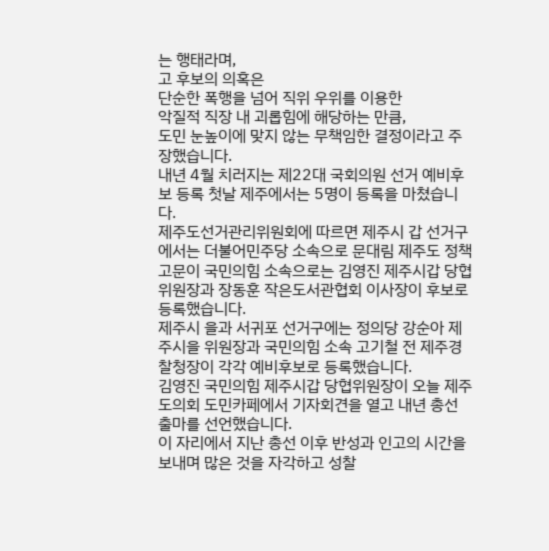는 행태라며,
고 후보의 의혹은
단순한 폭행을 넘어 직위 우위를 이용한
악질적 직장 내 괴롭힘에 해당하는 만큼,
도민 눈높이에 맞지 않는 무책임한 결정이라고 주장했습니다.
내년 4월 치러지는 제22대 국회의원 선거 예비후보 등록 첫날 제주에서는 5명이 등록을 마쳤습니다.
제주도선거관리위원회에 따르면 제주시 갑 선거구에서는 더불어민주당 소속으로 문대림 제주도 정책고문이 국민의힘 소속으로는 김영진 제주시갑 당협위원장과 장동훈 작은도서관협회 이사장이 후보로 등록했습니다.
제주시 을과 서귀포 선거구에는 정의당 강순아 제주시을 위원장과 국민의힘 소속 고기철 전 제주경찰청장이 각각 예비후보로 등록했습니다.
김영진 국민의힘 제주시갑 당협위원장이 오늘 제주도의회 도민카페에서 기자회견을 열고 내년 총선 출마를 선언했습니다.
이 자리에서 지난 총선 이후 반성과 인고의 시간을 보내며 많은 것을 자각하고 성찰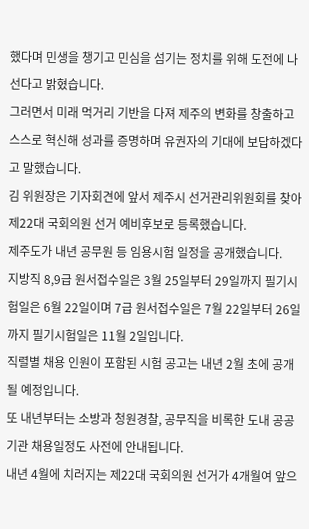했다며 민생을 챙기고 민심을 섬기는 정치를 위해 도전에 나선다고 밝혔습니다.
그러면서 미래 먹거리 기반을 다져 제주의 변화를 창출하고 스스로 혁신해 성과를 증명하며 유권자의 기대에 보답하겠다고 말했습니다.
김 위원장은 기자회견에 앞서 제주시 선거관리위원회를 찾아 제22대 국회의원 선거 예비후보로 등록했습니다.
제주도가 내년 공무원 등 임용시험 일정을 공개했습니다.
지방직 8,9급 원서접수일은 3월 25일부터 29일까지 필기시험일은 6월 22일이며 7급 원서접수일은 7월 22일부터 26일까지 필기시험일은 11월 2일입니다.
직렬별 채용 인원이 포함된 시험 공고는 내년 2월 초에 공개될 예정입니다.
또 내년부터는 소방과 청원경찰, 공무직을 비록한 도내 공공기관 채용일정도 사전에 안내됩니다.
내년 4월에 치러지는 제22대 국회의원 선거가 4개월여 앞으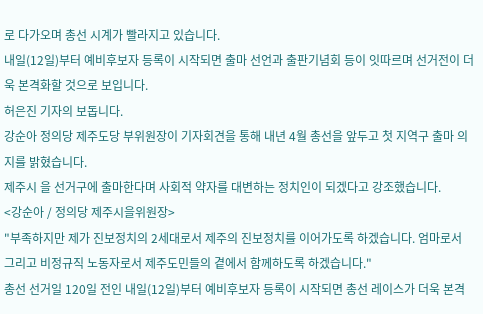로 다가오며 총선 시계가 빨라지고 있습니다.
내일(12일)부터 예비후보자 등록이 시작되면 출마 선언과 출판기념회 등이 잇따르며 선거전이 더욱 본격화할 것으로 보입니다.
허은진 기자의 보돕니다.
강순아 정의당 제주도당 부위원장이 기자회견을 통해 내년 4월 총선을 앞두고 첫 지역구 출마 의지를 밝혔습니다.
제주시 을 선거구에 출마한다며 사회적 약자를 대변하는 정치인이 되겠다고 강조했습니다.
<강순아 / 정의당 제주시을위원장>
"부족하지만 제가 진보정치의 2세대로서 제주의 진보정치를 이어가도록 하겠습니다. 엄마로서 그리고 비정규직 노동자로서 제주도민들의 곁에서 함께하도록 하겠습니다."
총선 선거일 120일 전인 내일(12일)부터 예비후보자 등록이 시작되면 총선 레이스가 더욱 본격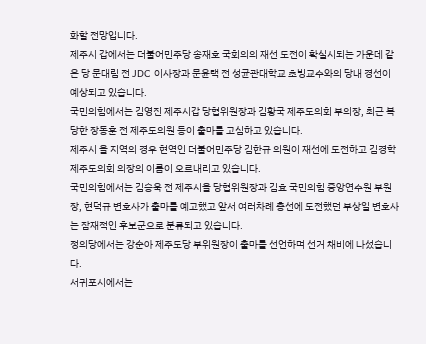화할 전망입니다.
제주시 갑에서는 더불어민주당 송재호 국회의의 재선 도전이 확실시되는 가운데 같은 당 문대림 전 JDC 이사장과 문윤택 전 성균관대학교 초빙교수와의 당내 경선이 예상되고 있습니다.
국민의힘에서는 김영진 제주시갑 당협위원장과 김황국 제주도의회 부의장, 최근 복당한 장동훈 전 제주도의원 등이 출마를 고심하고 있습니다.
제주시 을 지역의 경우 현역인 더불어민주당 김한규 의원이 재선에 도전하고 김경학 제주도의회 의장의 이름이 오르내리고 있습니다.
국민의힘에서는 김승욱 전 제주시을 당협위원장과 김효 국민의힘 중앙연수원 부원장, 현덕규 변호사가 출마를 예고했고 앞서 여러차례 총선에 도전했던 부상일 변호사는 잠재적인 후보군으로 분류되고 있습니다.
정의당에서는 강순아 제주도당 부위원장이 출마를 선언하며 선거 채비에 나섰습니다.
서귀포시에서는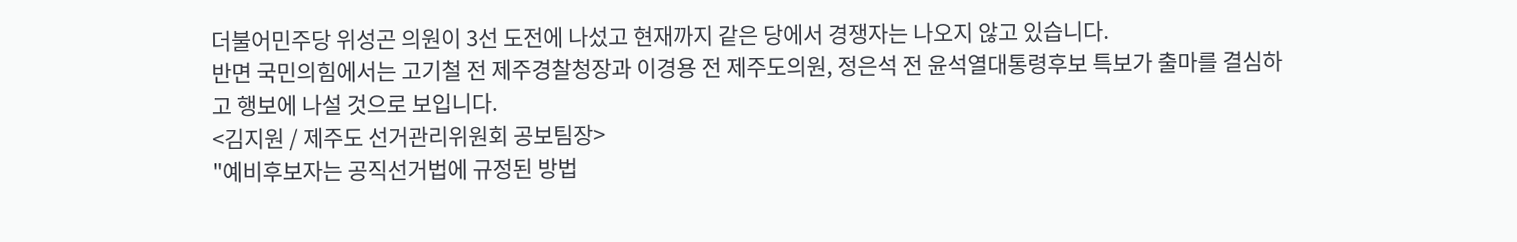더불어민주당 위성곤 의원이 3선 도전에 나섰고 현재까지 같은 당에서 경쟁자는 나오지 않고 있습니다.
반면 국민의힘에서는 고기철 전 제주경찰청장과 이경용 전 제주도의원, 정은석 전 윤석열대통령후보 특보가 출마를 결심하고 행보에 나설 것으로 보입니다.
<김지원 / 제주도 선거관리위원회 공보팀장>
"예비후보자는 공직선거법에 규정된 방법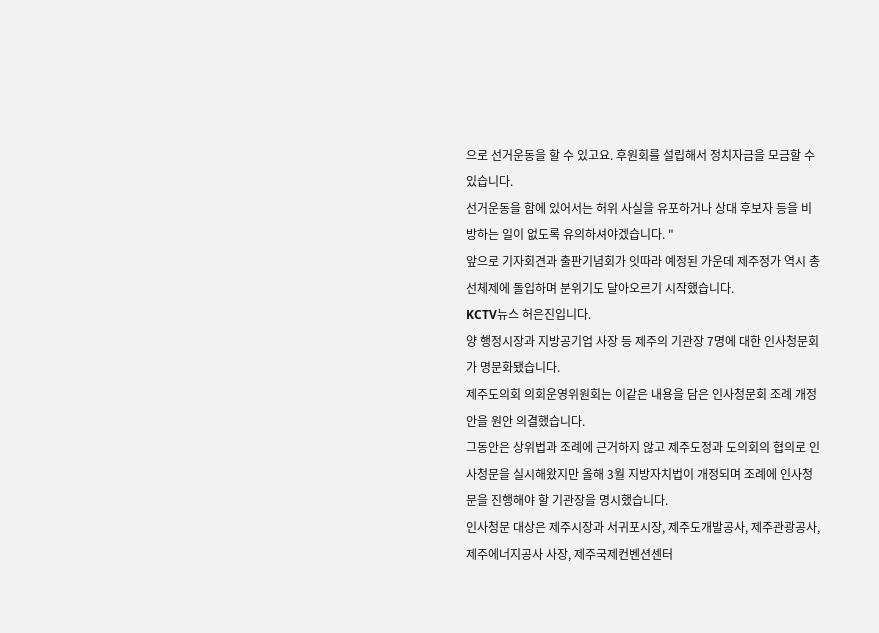으로 선거운동을 할 수 있고요. 후원회를 설립해서 정치자금을 모금할 수 있습니다.
선거운동을 함에 있어서는 허위 사실을 유포하거나 상대 후보자 등을 비방하는 일이 없도록 유의하셔야겠습니다. "
앞으로 기자회견과 출판기념회가 잇따라 예정된 가운데 제주정가 역시 총선체제에 돌입하며 분위기도 달아오르기 시작했습니다.
KCTV뉴스 허은진입니다.
양 행정시장과 지방공기업 사장 등 제주의 기관장 7명에 대한 인사청문회가 명문화됐습니다.
제주도의회 의회운영위원회는 이같은 내용을 담은 인사청문회 조례 개정안을 원안 의결했습니다.
그동안은 상위법과 조례에 근거하지 않고 제주도정과 도의회의 협의로 인사청문을 실시해왔지만 올해 3월 지방자치법이 개정되며 조례에 인사청문을 진행해야 할 기관장을 명시했습니다.
인사청문 대상은 제주시장과 서귀포시장, 제주도개발공사, 제주관광공사, 제주에너지공사 사장, 제주국제컨벤션센터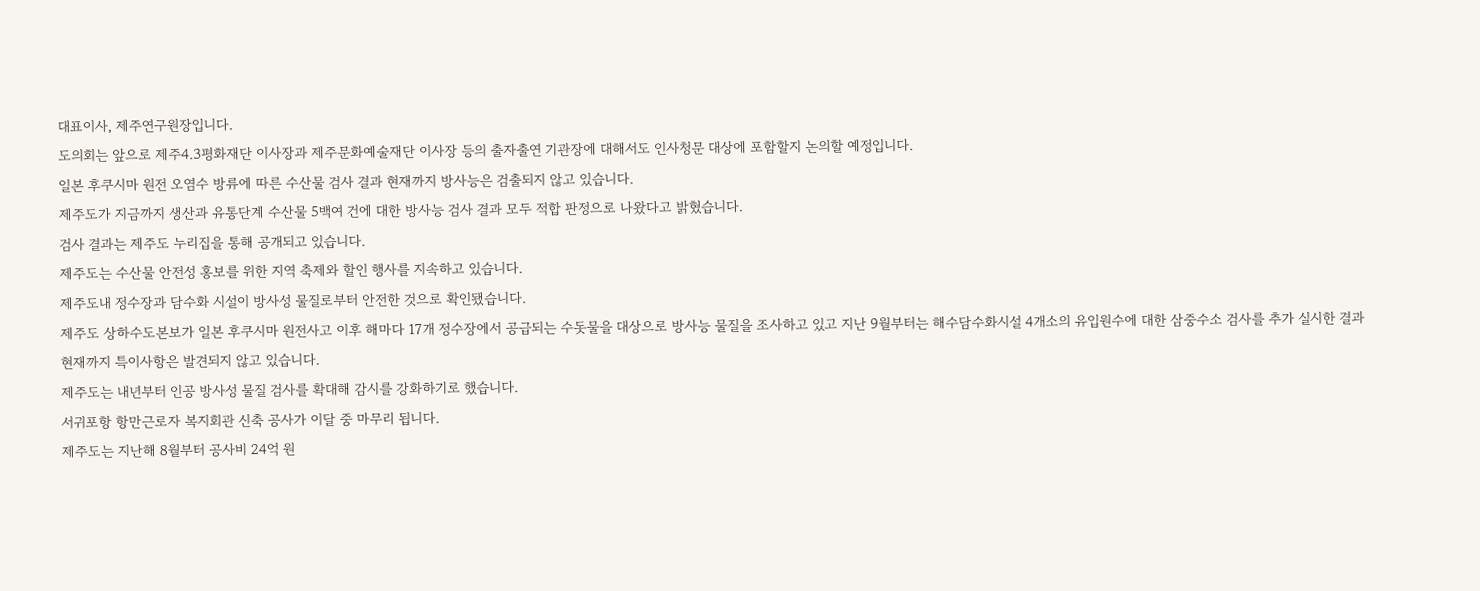대표이사, 제주연구원장입니다.
도의회는 앞으로 제주4.3평화재단 이사장과 제주문화예술재단 이사장 등의 출자출연 기관장에 대해서도 인사청문 대상에 포함할지 논의할 예정입니다.
일본 후쿠시마 원전 오염수 방류에 따른 수산물 검사 결과 현재까지 방사능은 검출되지 않고 있습니다.
제주도가 지금까지 생산과 유통단계 수산물 5백여 건에 대한 방사능 검사 결과 모두 적합 판정으로 나왔다고 밝혔습니다.
검사 결과는 제주도 누리집을 통해 공개되고 있습니다.
제주도는 수산물 안전성 홍보를 위한 지역 축제와 할인 행사를 지속하고 있습니다.
제주도내 정수장과 담수화 시설이 방사성 물질로부터 안전한 것으로 확인됐습니다.
제주도 상하수도본보가 일본 후쿠시마 원전사고 이후 해마다 17개 정수장에서 공급되는 수돗물을 대상으로 방사능 물질을 조사하고 있고 지난 9월부터는 해수담수화시설 4개소의 유입원수에 대한 삼중수소 검사를 추가 실시한 결과 현재까지 특이사항은 발견되지 않고 있습니다.
제주도는 내년부터 인공 방사성 물질 검사를 확대해 감시를 강화하기로 했습니다.
서귀포항 항만근로자 복지회관 신축 공사가 이달 중 마무리 됩니다.
제주도는 지난해 8월부터 공사비 24억 원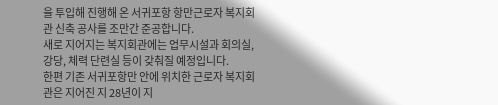을 투입해 진행해 온 서귀포항 항만근로자 복지회관 신축 공사를 조만간 준공합니다.
새로 지어지는 복지회관에는 업무시설과 회의실, 강당, 체력 단련실 등이 갖춰질 예정입니다.
한편 기존 서귀포항만 안에 위치한 근로자 복지회관은 지어진 지 28년이 지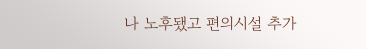나 노후됐고 편의시설 추가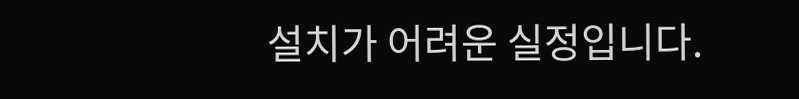설치가 어려운 실정입니다.